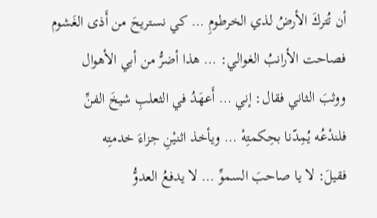أن تُتركَ الأرضُ لذي الخرطومِ … كي نستريحَ من أَذى الغَشوم
فصاحت الأرانبُ الغوالي: … هذا أضرُّ من أبي الأهوال
ووثبَ الثاني فقال: إني … أَعهَدُ في الثعلبِ شيخَ الفنِّ
فلندْعُه يُمِدّنا بحِكمتِهْ … ويأخذ اثنيْنِ جزاءَ خدمتِه
فقيلَ: لا يا صاحبَ السموِّ … لا يدفعُ العدوُّ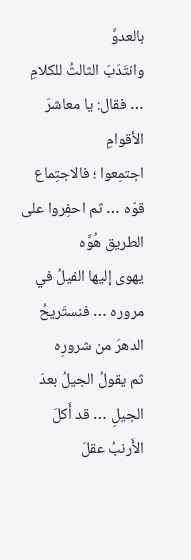بالعدوِّ
وانتَدَبَ الثالثُ للكلامِ … فقال: يا معاشرَ الأقوامِ
اجتمِعوا ؛ فالاجتِماع قوّه … ثم احفِروا على الطريق هُوَّه
يهوى إليها الفيلُ في مروره … فنستَريحُ الدهرَ من شرورِه
ثم يقولُ الجيلُ بعدَ الجيلِ … قد أَكلَ الأَرنبُ عقلَ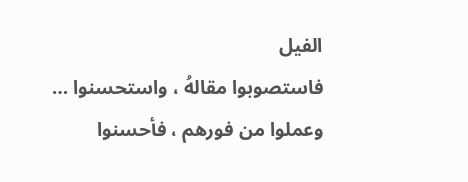الفيل
فاستصوبوا مقالهُ ، واستحسنوا … وعملوا من فورهم ، فأحسنوا